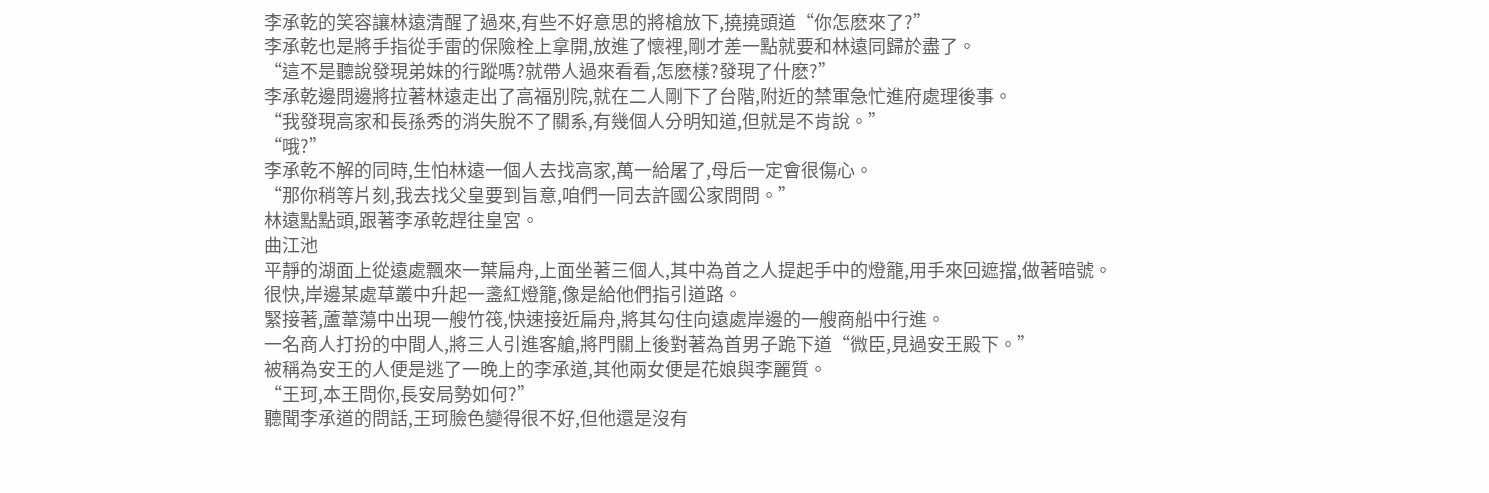李承乾的笑容讓林遠清醒了過來,有些不好意思的將槍放下,撓撓頭道“你怎麽來了?”
李承乾也是將手指從手雷的保險栓上拿開,放進了懷裡,剛才差一點就要和林遠同歸於盡了。
“這不是聽說發現弟妹的行蹤嗎?就帶人過來看看,怎麽樣?發現了什麽?”
李承乾邊問邊將拉著林遠走出了高福別院,就在二人剛下了台階,附近的禁軍急忙進府處理後事。
“我發現高家和長孫秀的消失脫不了關系,有幾個人分明知道,但就是不肯說。”
“哦?”
李承乾不解的同時,生怕林遠一個人去找高家,萬一給屠了,母后一定會很傷心。
“那你稍等片刻,我去找父皇要到旨意,咱們一同去許國公家問問。”
林遠點點頭,跟著李承乾趕往皇宮。
曲江池
平靜的湖面上從遠處飄來一葉扁舟,上面坐著三個人,其中為首之人提起手中的燈籠,用手來回遮擋,做著暗號。
很快,岸邊某處草叢中升起一盞紅燈籠,像是給他們指引道路。
緊接著,蘆葦蕩中出現一艘竹筏,快速接近扁舟,將其勾住向遠處岸邊的一艘商船中行進。
一名商人打扮的中間人,將三人引進客艙,將門關上後對著為首男子跪下道“微臣,見過安王殿下。”
被稱為安王的人便是逃了一晚上的李承道,其他兩女便是花娘與李麗質。
“王珂,本王問你,長安局勢如何?”
聽聞李承道的問話,王珂臉色變得很不好,但他還是沒有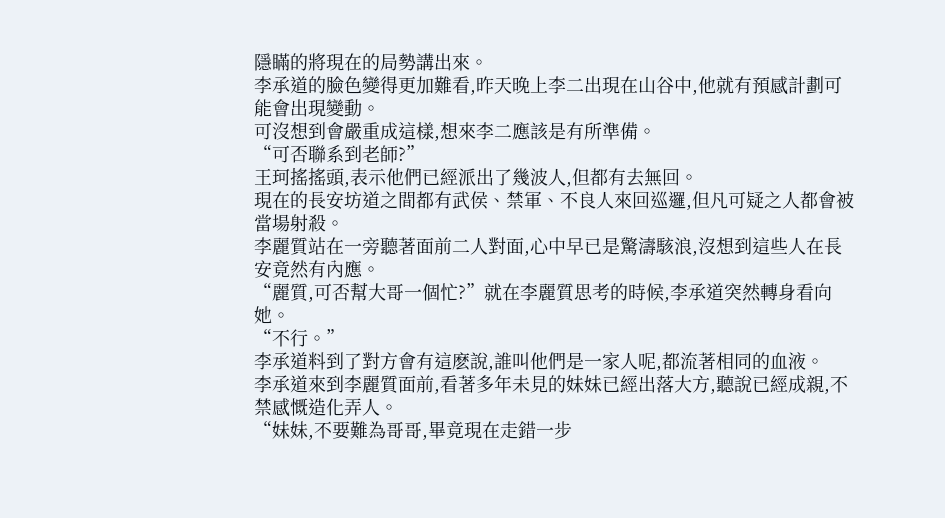隱瞞的將現在的局勢講出來。
李承道的臉色變得更加難看,昨天晚上李二出現在山谷中,他就有預感計劃可能會出現變動。
可沒想到會嚴重成這樣,想來李二應該是有所準備。
“可否聯系到老師?”
王珂搖搖頭,表示他們已經派出了幾波人,但都有去無回。
現在的長安坊道之間都有武侯、禁軍、不良人來回巡邏,但凡可疑之人都會被當場射殺。
李麗質站在一旁聽著面前二人對面,心中早已是驚濤駭浪,沒想到這些人在長安竟然有內應。
“麗質,可否幫大哥一個忙?”就在李麗質思考的時候,李承道突然轉身看向她。
“不行。”
李承道料到了對方會有這麽說,誰叫他們是一家人呢,都流著相同的血液。
李承道來到李麗質面前,看著多年未見的妹妹已經出落大方,聽說已經成親,不禁感慨造化弄人。
“妹妹,不要難為哥哥,畢竟現在走錯一步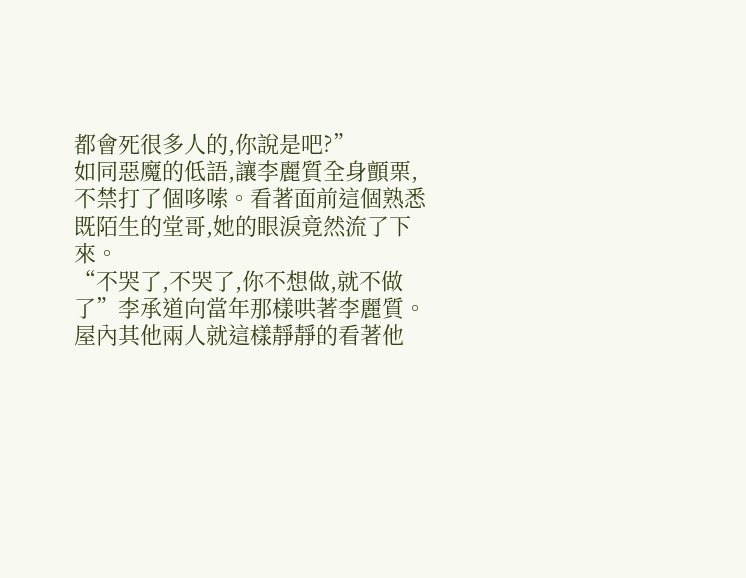都會死很多人的,你說是吧?”
如同惡魔的低語,讓李麗質全身顫栗,不禁打了個哆嗦。看著面前這個熟悉既陌生的堂哥,她的眼淚竟然流了下來。
“不哭了,不哭了,你不想做,就不做了”李承道向當年那樣哄著李麗質。
屋內其他兩人就這樣靜靜的看著他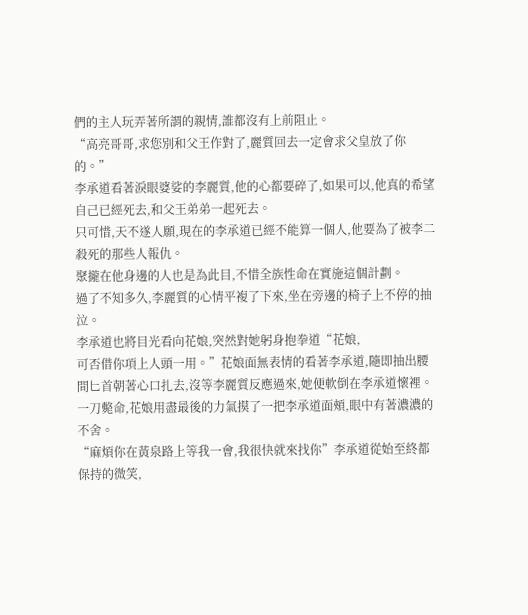們的主人玩弄著所謂的親情,誰都沒有上前阻止。
“高亮哥哥,求您別和父王作對了,麗質回去一定會求父皇放了你的。”
李承道看著淚眼婆娑的李麗質,他的心都要碎了,如果可以,他真的希望自己已經死去,和父王弟弟一起死去。
只可惜,天不遂人願,現在的李承道已經不能算一個人,他要為了被李二殺死的那些人報仇。
聚攏在他身邊的人也是為此目,不惜全族性命在實施這個計劃。
過了不知多久,李麗質的心情平複了下來,坐在旁邊的椅子上不停的抽泣。
李承道也將目光看向花娘,突然對她躬身抱拳道“花娘,
可否借你項上人頭一用。”花娘面無表情的看著李承道,隨即抽出腰間匕首朝著心口扎去,沒等李麗質反應過來,她便軟倒在李承道懷裡。
一刀斃命,花娘用盡最後的力氣摸了一把李承道面頰,眼中有著濃濃的不舍。
“麻煩你在黃泉路上等我一會,我很快就來找你”李承道從始至終都保持的微笑,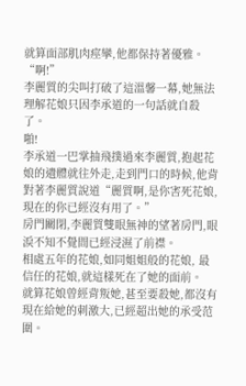就算面部肌肉痙攣,他都保持著優雅。
“啊!”
李麗質的尖叫打破了這溫馨一幕,她無法理解花娘只因李承道的一句話就自殺了。
啪!
李承道一巴掌抽飛撲過來李麗質,抱起花娘的遺體就往外走,走到門口的時候,他背對著李麗質說道“麗質啊,是你害死花娘,現在的你已經沒有用了。”
房門關閉,李麗質雙眼無神的望著房門,眼淚不知不覺間已經浸濕了前襟。
相處五年的花娘,如同姐姐般的花娘, 最信任的花娘,就這樣死在了她的面前。
就算花娘曾經背叛她,甚至要殺她,都沒有現在給她的刺激大,已經超出她的承受范圍。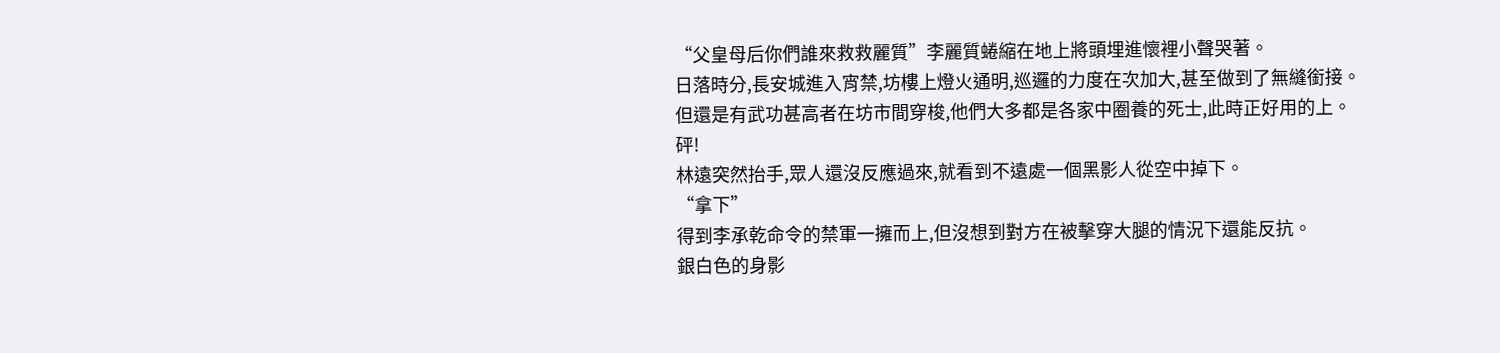“父皇母后你們誰來救救麗質”李麗質蜷縮在地上將頭埋進懷裡小聲哭著。
日落時分,長安城進入宵禁,坊樓上燈火通明,巡邏的力度在次加大,甚至做到了無縫銜接。
但還是有武功甚高者在坊市間穿梭,他們大多都是各家中圈養的死士,此時正好用的上。
砰!
林遠突然抬手,眾人還沒反應過來,就看到不遠處一個黑影人從空中掉下。
“拿下”
得到李承乾命令的禁軍一擁而上,但沒想到對方在被擊穿大腿的情況下還能反抗。
銀白色的身影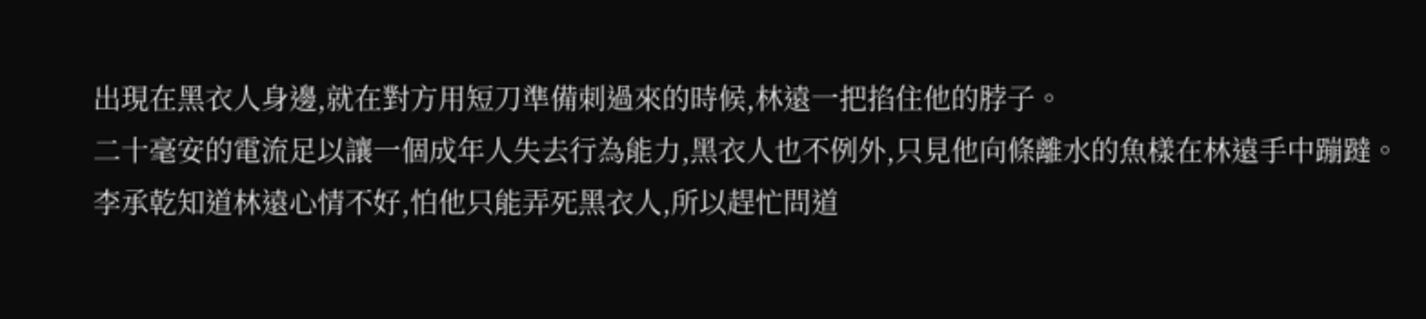出現在黑衣人身邊,就在對方用短刀準備刺過來的時候,林遠一把掐住他的脖子。
二十毫安的電流足以讓一個成年人失去行為能力,黑衣人也不例外,只見他向條離水的魚樣在林遠手中蹦躂。
李承乾知道林遠心情不好,怕他只能弄死黑衣人,所以趕忙問道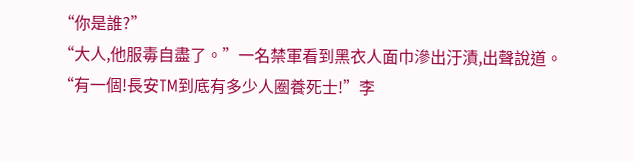“你是誰?”
“大人,他服毒自盡了。”一名禁軍看到黑衣人面巾滲出汙漬,出聲說道。
“有一個!長安TM到底有多少人圈養死士!”李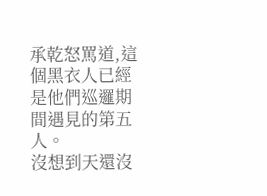承乾怒罵道,這個黑衣人已經是他們巡邏期間遇見的第五人。
沒想到天還沒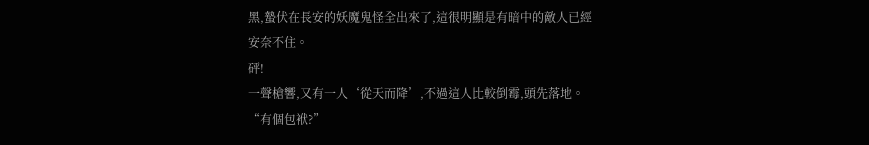黑,蟄伏在長安的妖魔鬼怪全出來了,這很明顯是有暗中的敵人已經安奈不住。
砰!
一聲槍響,又有一人‘從天而降’,不過這人比較倒霉,頭先落地。
“有個包袱?”